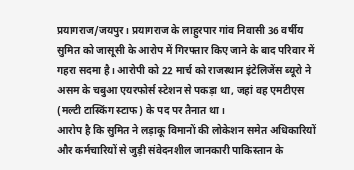प्रयागराज/जयपुर। प्रयागराज के लाहुरपार गांव निवासी 36 वर्षीय सुमित को जासूसी के आरोप में गिरफ्तार किए जाने के बाद परिवार में गहरा सदमा है। आरोपी को 22 मार्च को राजस्थान इंटेलिजेंस ब्यूरो ने असम के चबुआ एयरफोर्स स्टेशन से पकड़ा था, जहां वह एमटीएस (मल्टी टास्किंग स्टाफ) के पद पर तैनात था।
आरोप है कि सुमित ने लड़ाकू विमानों की लोकेशन समेत अधिकारियों और कर्मचारियों से जुड़ी संवेदनशील जानकारी पाकिस्तान के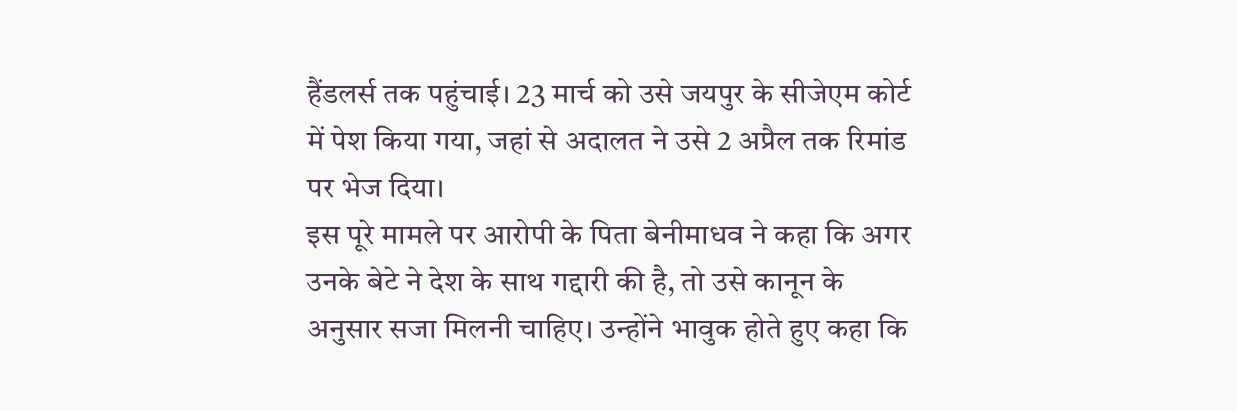हैंडलर्स तक पहुंचाई। 23 मार्च को उसे जयपुर के सीजेएम कोर्ट में पेश किया गया, जहां से अदालत ने उसे 2 अप्रैल तक रिमांड पर भेज दिया।
इस पूरे मामले पर आरोपी के पिता बेनीमाधव ने कहा कि अगर उनके बेटे ने देश के साथ गद्दारी की है, तो उसे कानून के अनुसार सजा मिलनी चाहिए। उन्होंने भावुक होते हुए कहा कि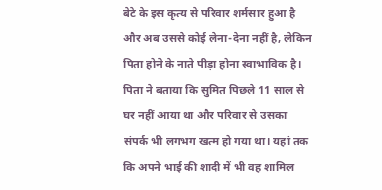बेटे के इस कृत्य से परिवार शर्मसार हुआ है और अब उससे कोई लेना-देना नहीं है, लेकिन पिता होने के नाते पीड़ा होना स्वाभाविक है।
पिता ने बताया कि सुमित पिछले 11 साल से घर नहीं आया था और परिवार से उसका संपर्क भी लगभग खत्म हो गया था। यहां तक कि अपने भाई की शादी में भी वह शामिल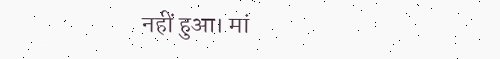नहीं हुआ। मां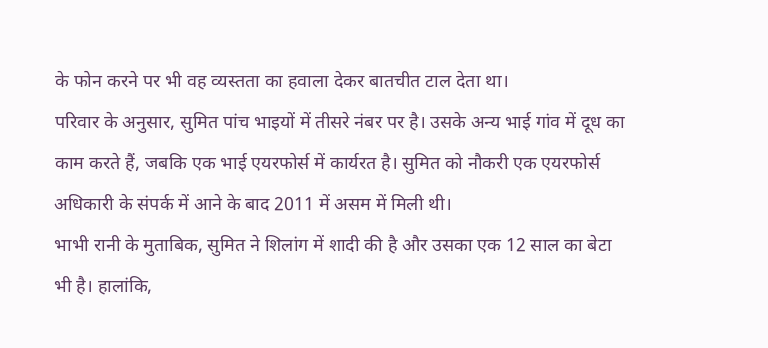के फोन करने पर भी वह व्यस्तता का हवाला देकर बातचीत टाल देता था।
परिवार के अनुसार, सुमित पांच भाइयों में तीसरे नंबर पर है। उसके अन्य भाई गांव में दूध का काम करते हैं, जबकि एक भाई एयरफोर्स में कार्यरत है। सुमित को नौकरी एक एयरफोर्स अधिकारी के संपर्क में आने के बाद 2011 में असम में मिली थी।
भाभी रानी के मुताबिक, सुमित ने शिलांग में शादी की है और उसका एक 12 साल का बेटा भी है। हालांकि,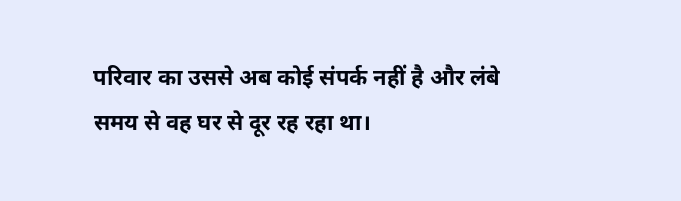परिवार का उससे अब कोई संपर्क नहीं है और लंबे समय से वह घर से दूर रह रहा था।